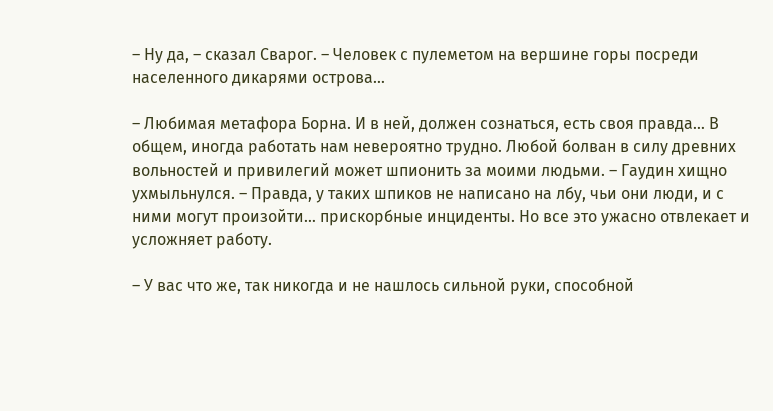– Ну да, – сказал Сварог. – Человек с пулеметом на вершине горы посреди населенного дикарями острова…

– Любимая метафора Борна. И в ней, должен сознаться, есть своя правда… В общем, иногда работать нам невероятно трудно. Любой болван в силу древних вольностей и привилегий может шпионить за моими людьми. – Гаудин хищно ухмыльнулся. – Правда, у таких шпиков не написано на лбу, чьи они люди, и с ними могут произойти… прискорбные инциденты. Но все это ужасно отвлекает и усложняет работу.

– У вас что же, так никогда и не нашлось сильной руки, способной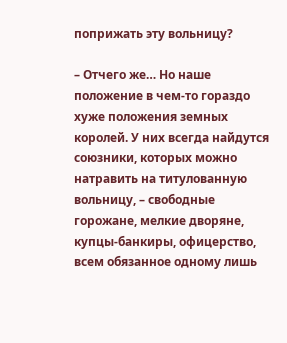поприжать эту вольницу?

– Отчего же… Но наше положение в чем-то гораздо хуже положения земных королей. У них всегда найдутся союзники, которых можно натравить на титулованную вольницу, – свободные горожане, мелкие дворяне, купцы-банкиры, офицерство, всем обязанное одному лишь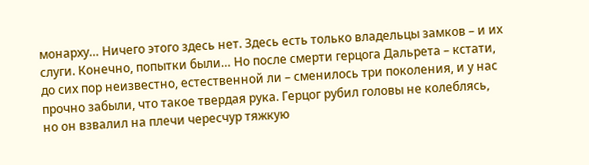монарху… Ничего этого здесь нет. Здесь есть только владельцы замков – и их слуги. Конечно, попытки были… Но после смерти герцога Дальрета – кстати, до сих пор неизвестно, естественной ли – сменилось три поколения, и у нас прочно забыли, что такое твердая рука. Герцог рубил головы не колеблясь, но он взвалил на плечи чересчур тяжкую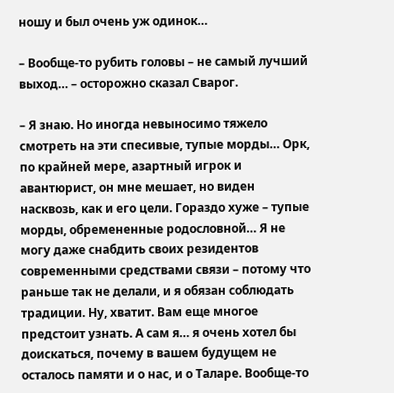ношу и был очень уж одинок…

– Вообще-то рубить головы – не самый лучший выход… – осторожно сказал Сварог.

– Я знаю. Но иногда невыносимо тяжело смотреть на эти спесивые, тупые морды… Орк, по крайней мере, азартный игрок и авантюрист, он мне мешает, но виден насквозь, как и его цели. Гораздо хуже – тупые морды, обремененные родословной… Я не могу даже снабдить своих резидентов современными средствами связи – потому что раньше так не делали, и я обязан соблюдать традиции. Ну, хватит. Вам еще многое предстоит узнать. А сам я… я очень хотел бы доискаться, почему в вашем будущем не осталось памяти и о нас, и о Таларе. Вообще-то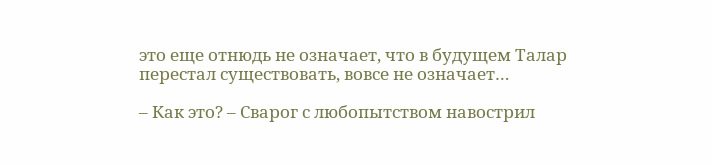это еще отнюдь не означает, что в будущем Талар перестал существовать, вовсе не означает…

– Как это? – Сварог с любопытством навострил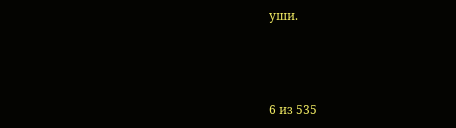уши.



6 из 535